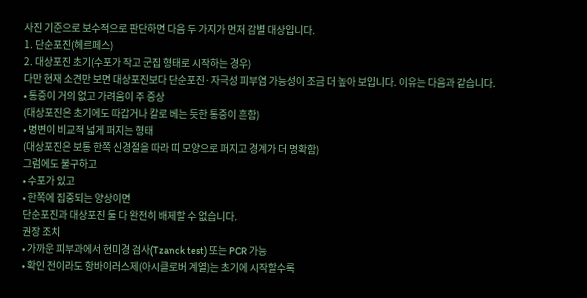사진 기준으로 보수적으로 판단하면 다음 두 가지가 먼저 감별 대상입니다.
1. 단순포진(헤르페스)
2. 대상포진 초기(수포가 작고 군집 형태로 시작하는 경우)
다만 현재 소견만 보면 대상포진보다 단순포진·자극성 피부염 가능성이 조금 더 높아 보입니다. 이유는 다음과 같습니다.
• 통증이 거의 없고 가려움이 주 증상
(대상포진은 초기에도 따갑거나 칼로 베는 듯한 통증이 흔함)
• 병변이 비교적 넓게 퍼지는 형태
(대상포진은 보통 한쪽 신경절을 따라 띠 모양으로 퍼지고 경계가 더 명확함)
그럼에도 불구하고
• 수포가 있고
• 한쪽에 집중되는 양상이면
단순포진과 대상포진 둘 다 완전히 배제할 수 없습니다.
권장 조치
• 가까운 피부과에서 현미경 검사(Tzanck test) 또는 PCR 가능
• 확인 전이라도 항바이러스제(아시클로버 계열)는 초기에 시작할수록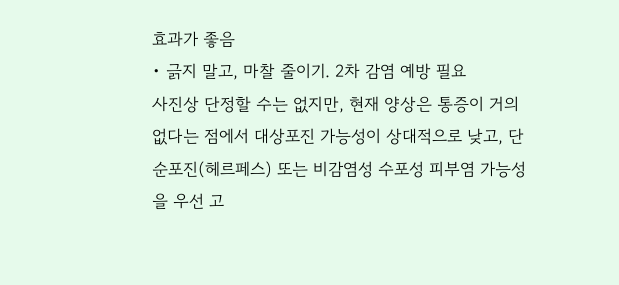효과가 좋음
• 긁지 말고, 마찰 줄이기. 2차 감염 예방 필요
사진상 단정할 수는 없지만, 현재 양상은 통증이 거의 없다는 점에서 대상포진 가능성이 상대적으로 낮고, 단순포진(헤르페스) 또는 비감염성 수포성 피부염 가능성을 우선 고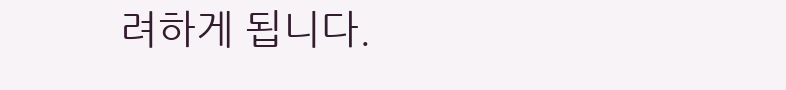려하게 됩니다.